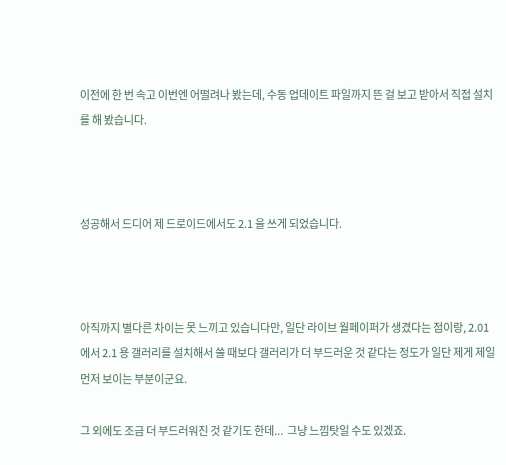이전에 한 번 속고 이번엔 어떨려나 봤는데, 수동 업데이트 파일까지 뜬 걸 보고 받아서 직접 설치를 해 봤습니다.



성공해서 드디어 제 드로이드에서도 2.1 을 쓰게 되었습니다.



아직까지 별다른 차이는 못 느끼고 있습니다만, 일단 라이브 월페이퍼가 생겼다는 점이랑, 2.01 에서 2.1 용 갤러리를 설치해서 쓸 때보다 갤러리가 더 부드러운 것 같다는 정도가 일단 제게 제일 먼저 보이는 부분이군요.

그 외에도 조금 더 부드러워진 것 같기도 한데...  그냥 느낌탓일 수도 있겠죠.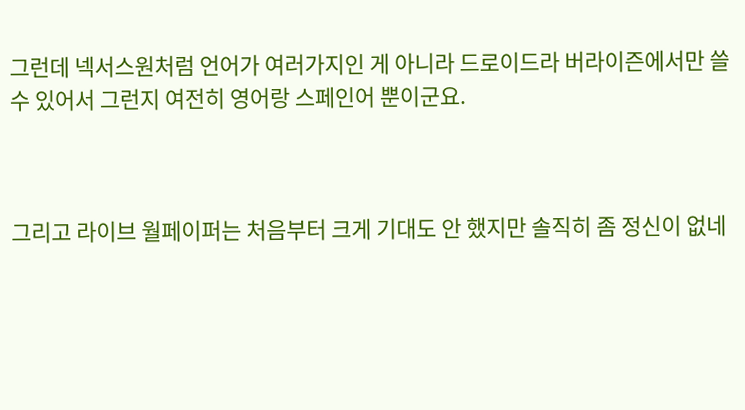그런데 넥서스원처럼 언어가 여러가지인 게 아니라 드로이드라 버라이즌에서만 쓸 수 있어서 그런지 여전히 영어랑 스페인어 뿐이군요.



그리고 라이브 월페이퍼는 처음부터 크게 기대도 안 했지만 솔직히 좀 정신이 없네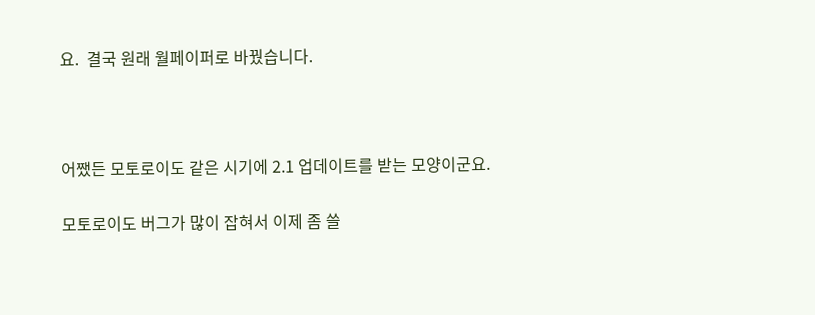요.  결국 원래 월페이퍼로 바꿨습니다.



어쨌든 모토로이도 같은 시기에 2.1 업데이트를 받는 모양이군요.

모토로이도 버그가 많이 잡혀서 이제 좀 쓸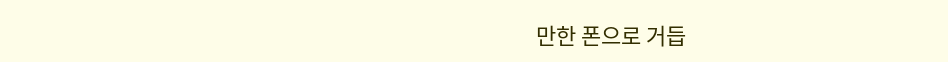만한 폰으로 거듭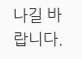나길 바랍니다.